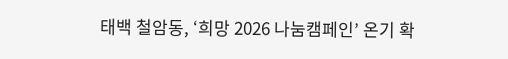태백 철암동, ‘희망 2026 나눔캠페인’ 온기 확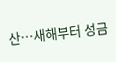산…새해부터 성금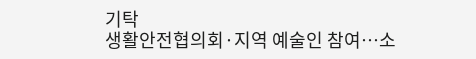기탁
생활안전협의회·지역 예술인 참여…소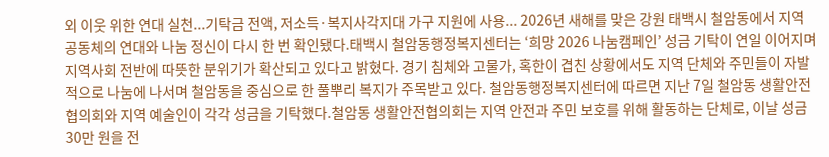외 이웃 위한 연대 실천...기탁금 전액, 저소득·복지사각지대 가구 지원에 사용... 2026년 새해를 맞은 강원 태백시 철암동에서 지역 공동체의 연대와 나눔 정신이 다시 한 번 확인됐다.태백시 철암동행정복지센터는 ‘희망 2026 나눔캠페인’ 성금 기탁이 연일 이어지며 지역사회 전반에 따뜻한 분위기가 확산되고 있다고 밝혔다. 경기 침체와 고물가, 혹한이 겹친 상황에서도 지역 단체와 주민들이 자발적으로 나눔에 나서며 철암동을 중심으로 한 풀뿌리 복지가 주목받고 있다. 철암동행정복지센터에 따르면 지난 7일 철암동 생활안전협의회와 지역 예술인이 각각 성금을 기탁했다.철암동 생활안전협의회는 지역 안전과 주민 보호를 위해 활동하는 단체로, 이날 성금 30만 원을 전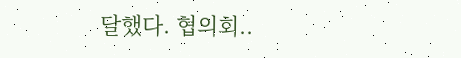달했다. 협의회..